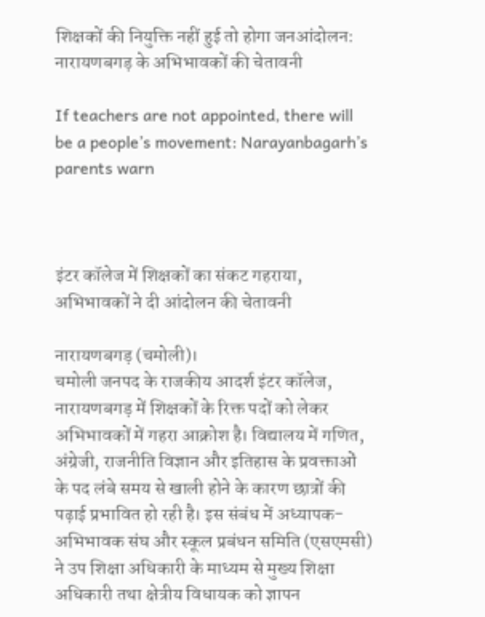शिक्षकों की नियुक्ति नहीं हुई तो होगा जनआंदोलन: नारायणबगड़ के अभिभावकों की चेतावनी

If teachers are not appointed, there will be a people’s movement: Narayanbagarh’s parents warn



इंटर कॉलेज में शिक्षकों का संकट गहराया, अभिभावकों ने दी आंदोलन की चेतावनी

नारायणबगड़ (चमोली)।
चमोली जनपद के राजकीय आदर्श इंटर कॉलेज, नारायणबगड़ में शिक्षकों के रिक्त पदों को लेकर अभिभावकों में गहरा आक्रोश है। विद्यालय में गणित, अंग्रेजी, राजनीति विज्ञान और इतिहास के प्रवक्ताओं के पद लंबे समय से खाली होने के कारण छात्रों की पढ़ाई प्रभावित हो रही है। इस संबंध में अध्यापक-अभिभावक संघ और स्कूल प्रबंधन समिति (एसएमसी) ने उप शिक्षा अधिकारी के माध्यम से मुख्य शिक्षा अधिकारी तथा क्षेत्रीय विधायक को ज्ञापन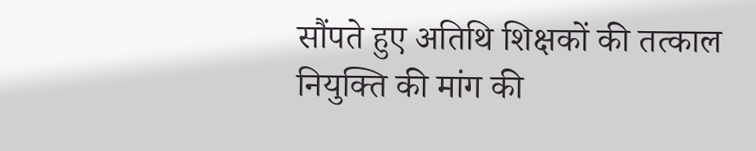सौंपते हुए अतिथि शिक्षकों की तत्काल नियुक्ति की मांग की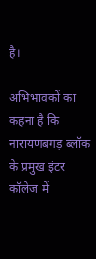है।

अभिभावकों का कहना है कि नारायणबगड़ ब्लॉक के प्रमुख इंटर कॉलेज में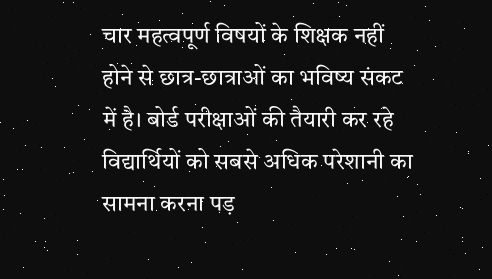चार महत्वपूर्ण विषयों के शिक्षक नहीं होने से छात्र-छात्राओं का भविष्य संकट में है। बोर्ड परीक्षाओं की तैयारी कर रहे विद्यार्थियों को सबसे अधिक परेशानी का सामना करना पड़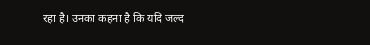रहा है। उनका कहना है कि यदि जल्द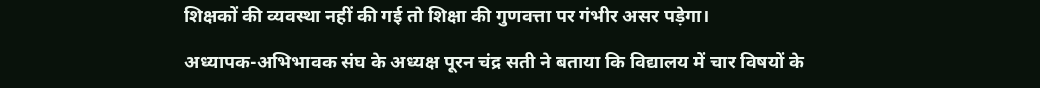शिक्षकों की व्यवस्था नहीं की गई तो शिक्षा की गुणवत्ता पर गंभीर असर पड़ेगा।

अध्यापक-अभिभावक संघ के अध्यक्ष पूरन चंद्र सती ने बताया कि विद्यालय में चार विषयों के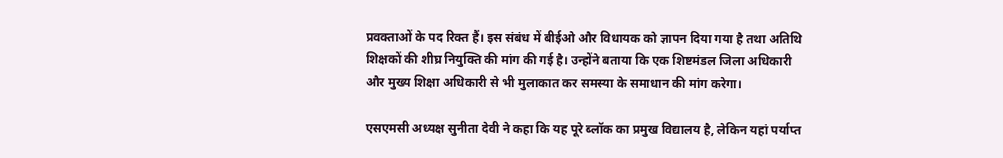प्रवक्ताओं के पद रिक्त हैं। इस संबंध में बीईओ और विधायक को ज्ञापन दिया गया है तथा अतिथि शिक्षकों की शीघ्र नियुक्ति की मांग की गई है। उन्होंने बताया कि एक शिष्टमंडल जिला अधिकारी और मुख्य शिक्षा अधिकारी से भी मुलाकात कर समस्या के समाधान की मांग करेगा।

एसएमसी अध्यक्ष सुनीता देवी ने कहा कि यह पूरे ब्लॉक का प्रमुख विद्यालय है, लेकिन यहां पर्याप्त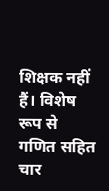शिक्षक नहीं हैं। विशेष रूप से गणित सहित चार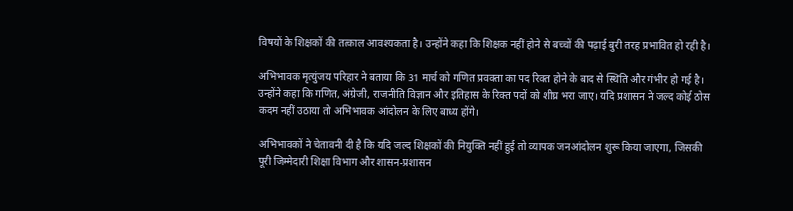विषयों के शिक्षकों की तत्काल आवश्यकता है। उन्होंने कहा कि शिक्षक नहीं होने से बच्चों की पढ़ाई बुरी तरह प्रभावित हो रही है।

अभिभावक मृत्युंजय परिहार ने बताया कि 31 मार्च को गणित प्रवक्ता का पद रिक्त होने के बाद से स्थिति और गंभीर हो गई है। उन्होंने कहा कि गणित, अंग्रेजी, राजनीति विज्ञान और इतिहास के रिक्त पदों को शीघ्र भरा जाए। यदि प्रशासन ने जल्द कोई ठोस कदम नहीं उठाया तो अभिभावक आंदोलन के लिए बाध्य होंगे।

अभिभावकों ने चेतावनी दी है कि यदि जल्द शिक्षकों की नियुक्ति नहीं हुई तो व्यापक जनआंदोलन शुरू किया जाएगा, जिसकी पूरी जिम्मेदारी शिक्षा विभाग और शासन-प्रशासन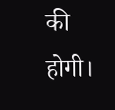की होगी।